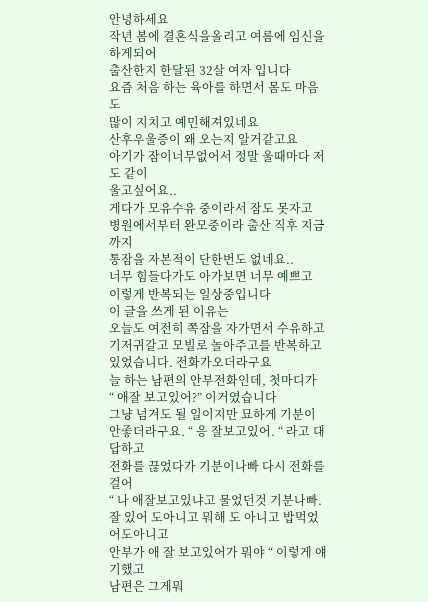안녕하세요
작년 봄에 결혼식을올리고 여름에 임신을 하게되어
출산한지 한달된 32살 여자 입니다
요즘 처음 하는 육아를 하면서 몸도 마음도
많이 지치고 예민해져있네요
산후우울증이 왜 오는지 알거같고요
아기가 잠이너무없어서 정말 울때마다 저도 같이
울고싶어요..
게다가 모유수유 중이라서 잠도 못자고
병원에서부터 완모중이라 출산 직후 지금까지
통잠을 자본적이 단한번도 없네요..
너무 힘들다가도 아가보면 너무 예쁘고
이렇게 반복되는 일상중입니다
이 글을 쓰게 된 이유는
오늘도 여전히 쪽잠을 자가면서 수유하고
기저귀갈고 모빌로 놀아주고를 반복하고
있었습니다. 전화가오더라구요
늘 하는 남편의 안부전화인데, 첫마디가
“ 애잘 보고있어?” 이거였습니다
그냥 넘겨도 될 일이지만 묘하게 기분이 안좋더라구요. “ 응 잘보고있어. “ 라고 대답하고
전화를 끊었다가 기분이나빠 다시 전화를 걸어
“ 나 애잘보고있냐고 물었던것 기분나빠. 잘 있어 도아니고 뭐해 도 아니고 밥먹었어도아니고
안부가 애 잘 보고있어가 뭐야 “ 이렇게 얘기했고
남편은 그게뭐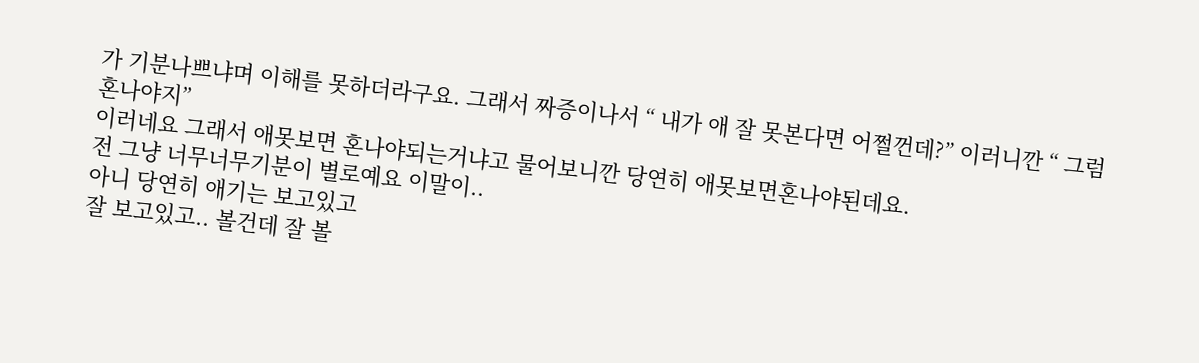가 기분나쁘냐며 이해를 못하더라구요. 그래서 짜증이나서 “ 내가 애 잘 못본다면 어쩔껀데?” 이러니깐 “ 그럼혼나야지”
이러네요 그래서 애못보면 혼나야되는거냐고 물어보니깐 당연히 애못보면혼나야된데요.
전 그냥 너무너무기분이 별로예요 이말이..
아니 당연히 애기는 보고있고
잘 보고있고.. 볼건데 잘 볼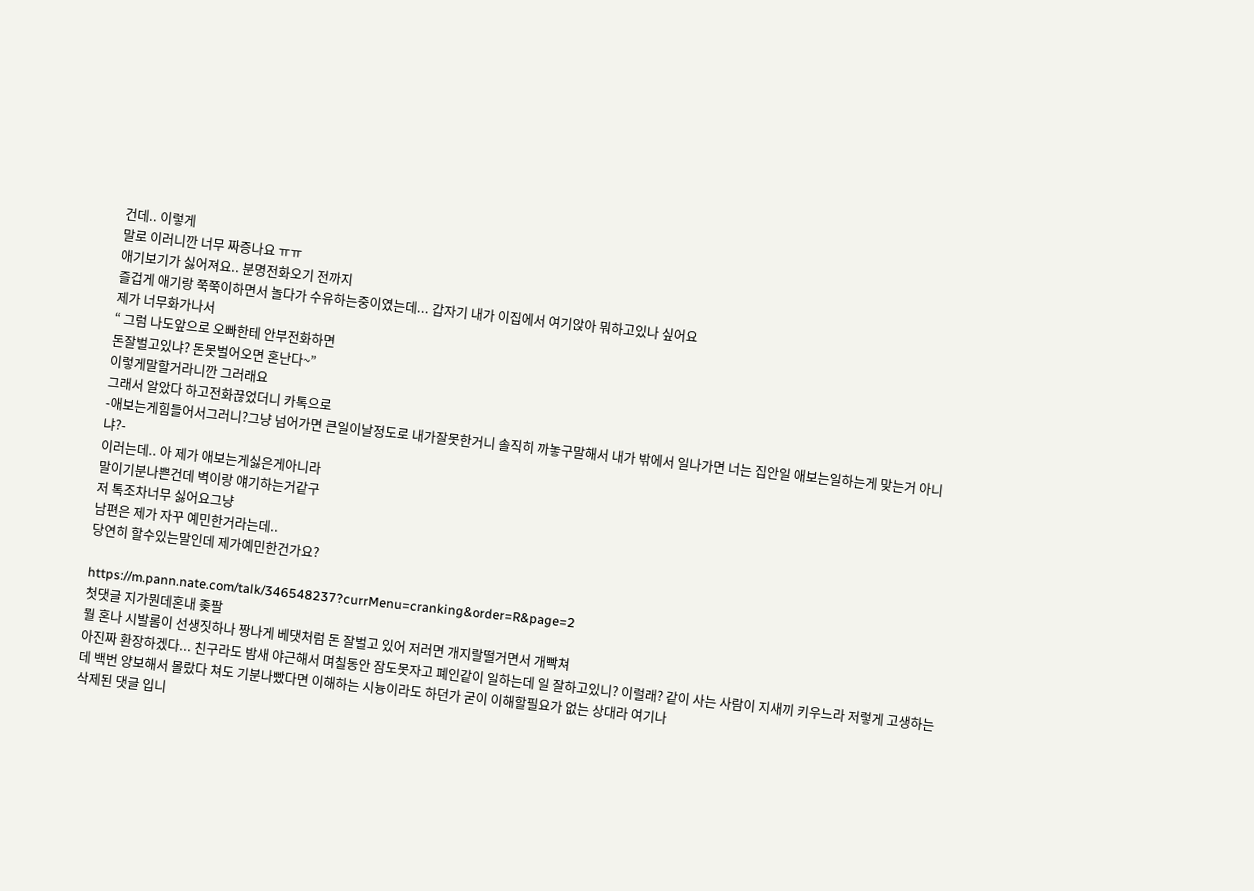건데.. 이렇게
말로 이러니깐 너무 짜증나요 ㅠㅠ
애기보기가 싫어져요.. 분명전화오기 전까지
즐겁게 애기랑 쭉쭉이하면서 놀다가 수유하는중이였는데... 갑자기 내가 이집에서 여기앉아 뭐하고있나 싶어요
제가 너무화가나서
“ 그럼 나도앞으로 오빠한테 안부전화하면
돈잘벌고있냐? 돈못벌어오면 혼난다~”
이렇게말할거라니깐 그러래요
그래서 알았다 하고전화끊었더니 카톡으로
-애보는게힘들어서그러니?그냥 넘어가면 큰일이날정도로 내가잘못한거니 솔직히 까놓구말해서 내가 밖에서 일나가면 너는 집안일 애보는일하는게 맞는거 아니냐?-
이러는데.. 아 제가 애보는게싫은게아니라
말이기분나쁜건데 벽이랑 얘기하는거같구
저 톡조차너무 싫어요그냥
남편은 제가 자꾸 예민한거라는데..
당연히 할수있는말인데 제가예민한건가요?

https://m.pann.nate.com/talk/346548237?currMenu=cranking&order=R&page=2
첫댓글 지가뭔데혼내 좆팔
뭘 혼나 시발롬이 선생짓하나 짱나게 베댓처럼 돈 잘벌고 있어 저러면 개지랄떨거면서 개빡쳐
아진짜 환장하겠다... 친구라도 밤새 야근해서 며칠동안 잠도못자고 폐인같이 일하는데 일 잘하고있니? 이럴래? 같이 사는 사람이 지새끼 키우느라 저렇게 고생하는데 백번 양보해서 몰랐다 쳐도 기분나빴다면 이해하는 시늉이라도 하던가 굳이 이해할필요가 없는 상대라 여기나
삭제된 댓글 입니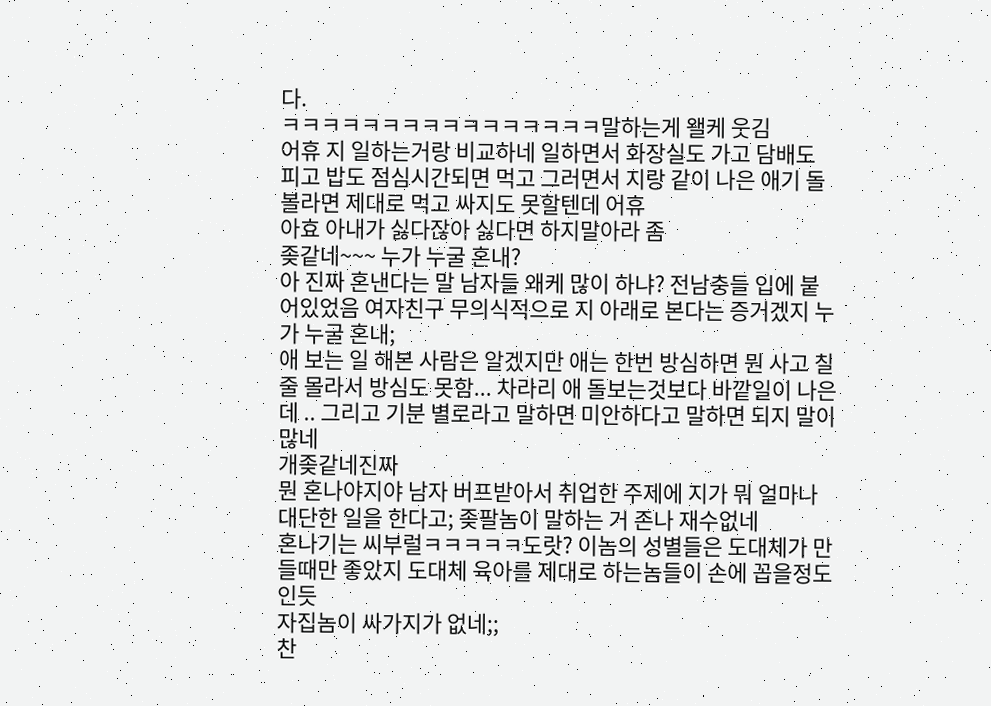다.
ㅋㅋㅋㅋㅋㅋㅋㅋㅋㅋㅋㅋㅋㅋㅋㅋ말하는게 왤케 웃김
어휴 지 일하는거랑 비교하네 일하면서 화장실도 가고 담배도 피고 밥도 점심시간되면 먹고 그러면서 지랑 같이 나은 애기 돌볼라면 제대로 먹고 싸지도 못할텐데 어휴
아효 아내가 싫다잖아 싫다면 하지말아라 좀
좆같네~~~ 누가 누굴 혼내?
아 진짜 혼낸다는 말 남자들 왜케 많이 하냐? 전남충들 입에 붙어있었음 여자친구 무의식적으로 지 아래로 본다는 증거겠지 누가 누굴 혼내;
애 보는 일 해본 사람은 알겠지만 애는 한번 방심하면 뭔 사고 칠 줄 몰라서 방심도 못함... 차라리 애 돌보는것보다 바깥일이 나은데 .. 그리고 기분 별로라고 말하면 미안하다고 말하면 되지 말이 많네
개좆같네진짜
뭔 혼나야지야 남자 버프받아서 취업한 주제에 지가 뭐 얼마나 대단한 일을 한다고; 좆팔놈이 말하는 거 존나 재수없네
혼나기는 씨부럴ㅋㅋㅋㅋㅋ도랏? 이놈의 성별들은 도대체가 만들때만 좋았지 도대체 육아를 제대로 하는놈들이 손에 꼽을정도인듯
자집놈이 싸가지가 없네;;
찬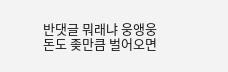반댓글 뭐래냐 웅앵웅
돈도 좆만큼 벌어오면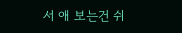서 애 보는건 쉬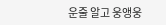운줄 알고 웅앵웅